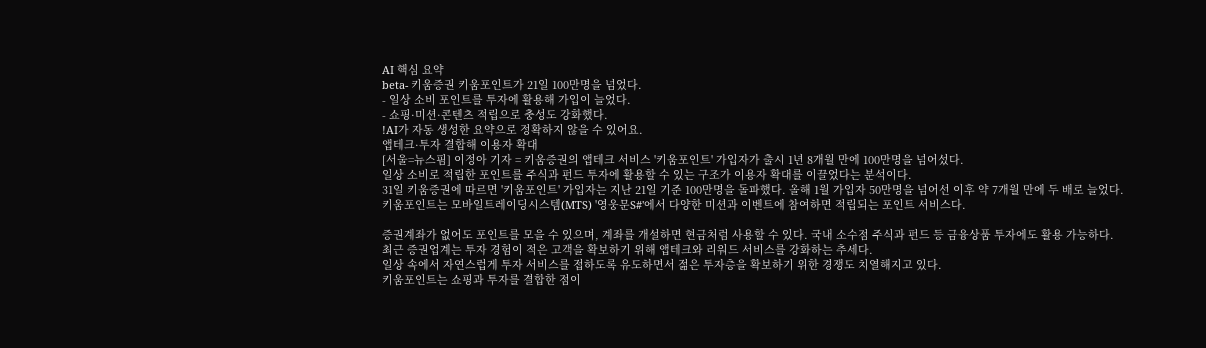AI 핵심 요약
beta- 키움증권 키움포인트가 21일 100만명을 넘었다.
- 일상 소비 포인트를 투자에 활용해 가입이 늘었다.
- 쇼핑·미션·콘텐츠 적립으로 충성도 강화했다.
!AI가 자동 생성한 요약으로 정확하지 않을 수 있어요.
앱테크·투자 결합해 이용자 확대
[서울=뉴스핌] 이정아 기자 = 키움증권의 앱테크 서비스 '키움포인트' 가입자가 출시 1년 8개월 만에 100만명을 넘어섰다.
일상 소비로 적립한 포인트를 주식과 펀드 투자에 활용할 수 있는 구조가 이용자 확대를 이끌었다는 분석이다.
31일 키움증권에 따르면 '키움포인트' 가입자는 지난 21일 기준 100만명을 돌파했다. 올해 1월 가입자 50만명을 넘어선 이후 약 7개월 만에 두 배로 늘었다.
키움포인트는 모바일트레이딩시스템(MTS) '영웅문S#'에서 다양한 미션과 이벤트에 참여하면 적립되는 포인트 서비스다.

증권계좌가 없어도 포인트를 모을 수 있으며, 계좌를 개설하면 현금처럼 사용할 수 있다. 국내 소수점 주식과 펀드 등 금융상품 투자에도 활용 가능하다.
최근 증권업계는 투자 경험이 적은 고객을 확보하기 위해 앱테크와 리워드 서비스를 강화하는 추세다.
일상 속에서 자연스럽게 투자 서비스를 접하도록 유도하면서 젊은 투자층을 확보하기 위한 경쟁도 치열해지고 있다.
키움포인트는 쇼핑과 투자를 결합한 점이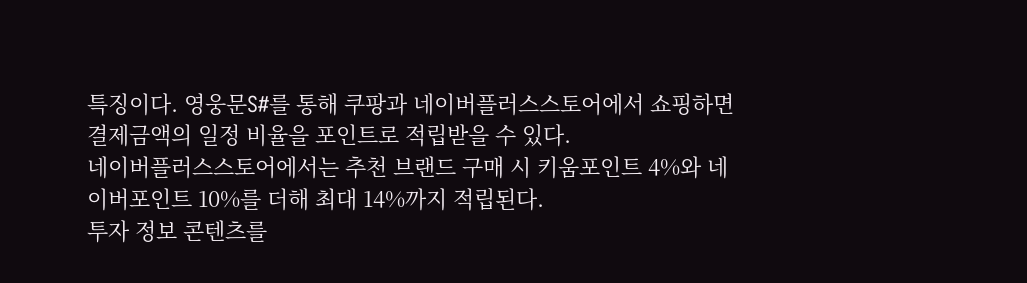특징이다. 영웅문S#를 통해 쿠팡과 네이버플러스스토어에서 쇼핑하면 결제금액의 일정 비율을 포인트로 적립받을 수 있다.
네이버플러스스토어에서는 추천 브랜드 구매 시 키움포인트 4%와 네이버포인트 10%를 더해 최대 14%까지 적립된다.
투자 정보 콘텐츠를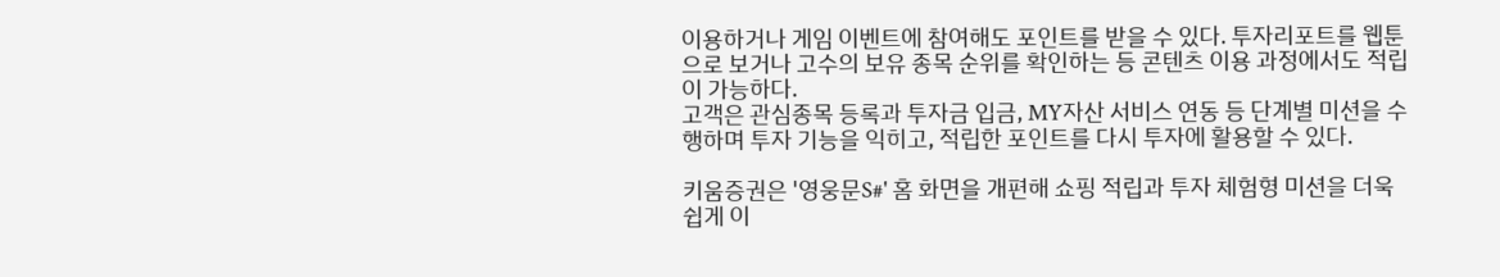이용하거나 게임 이벤트에 참여해도 포인트를 받을 수 있다. 투자리포트를 웹툰으로 보거나 고수의 보유 종목 순위를 확인하는 등 콘텐츠 이용 과정에서도 적립이 가능하다.
고객은 관심종목 등록과 투자금 입금, MY자산 서비스 연동 등 단계별 미션을 수행하며 투자 기능을 익히고, 적립한 포인트를 다시 투자에 활용할 수 있다.

키움증권은 '영웅문S#' 홈 화면을 개편해 쇼핑 적립과 투자 체험형 미션을 더욱 쉽게 이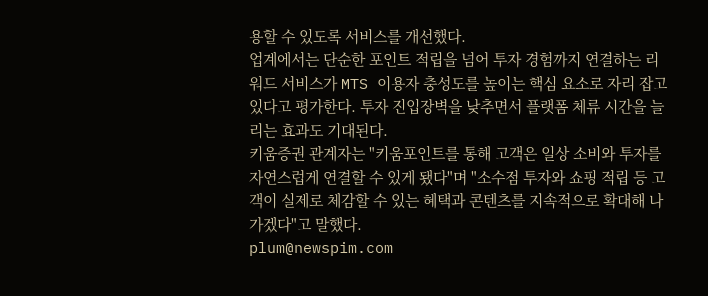용할 수 있도록 서비스를 개선했다.
업계에서는 단순한 포인트 적립을 넘어 투자 경험까지 연결하는 리워드 서비스가 MTS 이용자 충성도를 높이는 핵심 요소로 자리 잡고 있다고 평가한다. 투자 진입장벽을 낮추면서 플랫폼 체류 시간을 늘리는 효과도 기대된다.
키움증권 관계자는 "키움포인트를 통해 고객은 일상 소비와 투자를 자연스럽게 연결할 수 있게 됐다"며 "소수점 투자와 쇼핑 적립 등 고객이 실제로 체감할 수 있는 혜택과 콘텐츠를 지속적으로 확대해 나가겠다"고 말했다.
plum@newspim.com